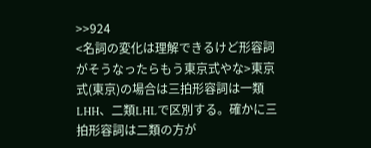>>924
<名詞の変化は理解できるけど形容詞がそうなったらもう東京式やな>東京式(東京)の場合は三拍形容詞は一類LHH、二類LHLで区別する。確かに三拍形容詞は二類の方が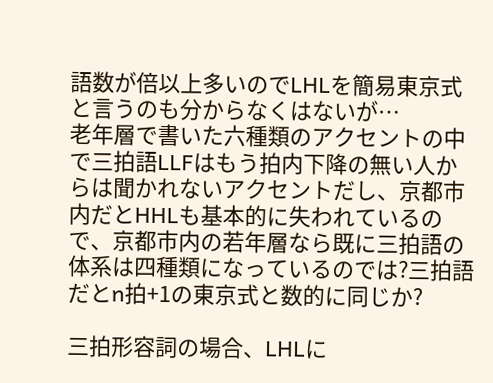語数が倍以上多いのでLHLを簡易東京式と言うのも分からなくはないが…
老年層で書いた六種類のアクセントの中で三拍語LLFはもう拍内下降の無い人からは聞かれないアクセントだし、京都市内だとHHLも基本的に失われているので、京都市内の若年層なら既に三拍語の体系は四種類になっているのでは?三拍語だとn拍+1の東京式と数的に同じか?

三拍形容詞の場合、LHLに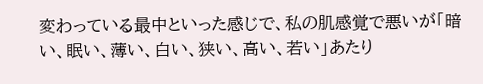変わっている最中といった感じで、私の肌感覚で悪いが「暗い、眠い、薄い、白い、狭い、高い、若い」あたり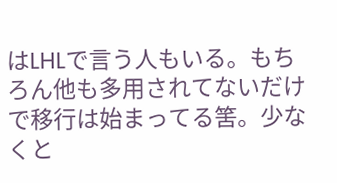はLHLで言う人もいる。もちろん他も多用されてないだけで移行は始まってる筈。少なくと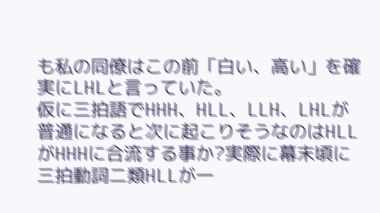も私の同僚はこの前「白い、高い」を確実にLHLと言っていた。
仮に三拍語でHHH、HLL、LLH、LHLが普通になると次に起こりそうなのはHLLがHHHに合流する事か?実際に幕末頃に三拍動詞二類HLLが一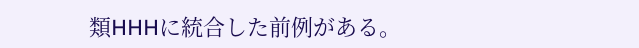類HHHに統合した前例がある。